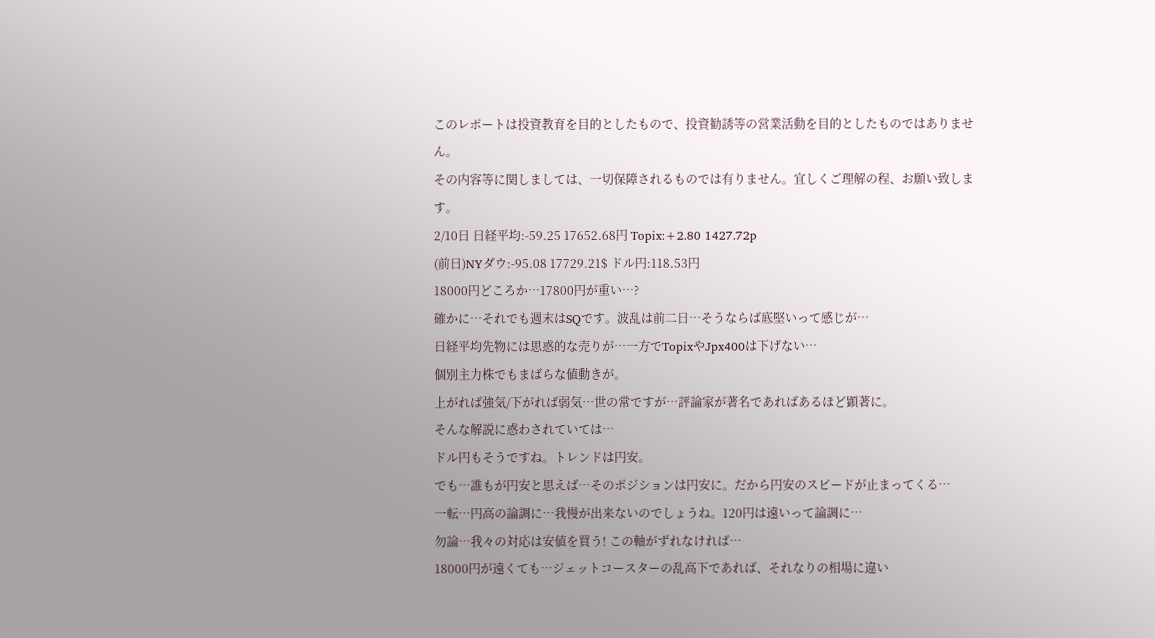このレポートは投資教育を目的としたもので、投資勧誘等の営業活動を目的としたものではありません。
その内容等に関しましては、一切保障されるものでは有りません。宜しくご理解の程、お願い致します。
2/10日 日経平均:-59.25 17652.68円 Topix:+2.80 1427.72p
(前日)NYダウ:-95.08 17729.21$ ドル円:118.53円
18000円どころか…17800円が重い…?
確かに…それでも週末はSQです。波乱は前二日…そうならば底堅いって感じが…
日経平均先物には思惑的な売りが…一方でTopixやJpx400は下げない…
個別主力株でもまばらな値動きが。
上がれば強気/下がれば弱気…世の常ですが…評論家が著名であればあるほど顕著に。
そんな解説に惑わされていては…
ドル円もそうですね。トレンドは円安。
でも…誰もが円安と思えば…そのポジションは円安に。だから円安のスピードが止まってくる…
一転…円高の論調に…我慢が出来ないのでしょうね。120円は遠いって論調に…
勿論…我々の対応は安値を買う! この軸がずれなければ…
18000円が遠くても…ジェットコースターの乱高下であれば、それなりの相場に違い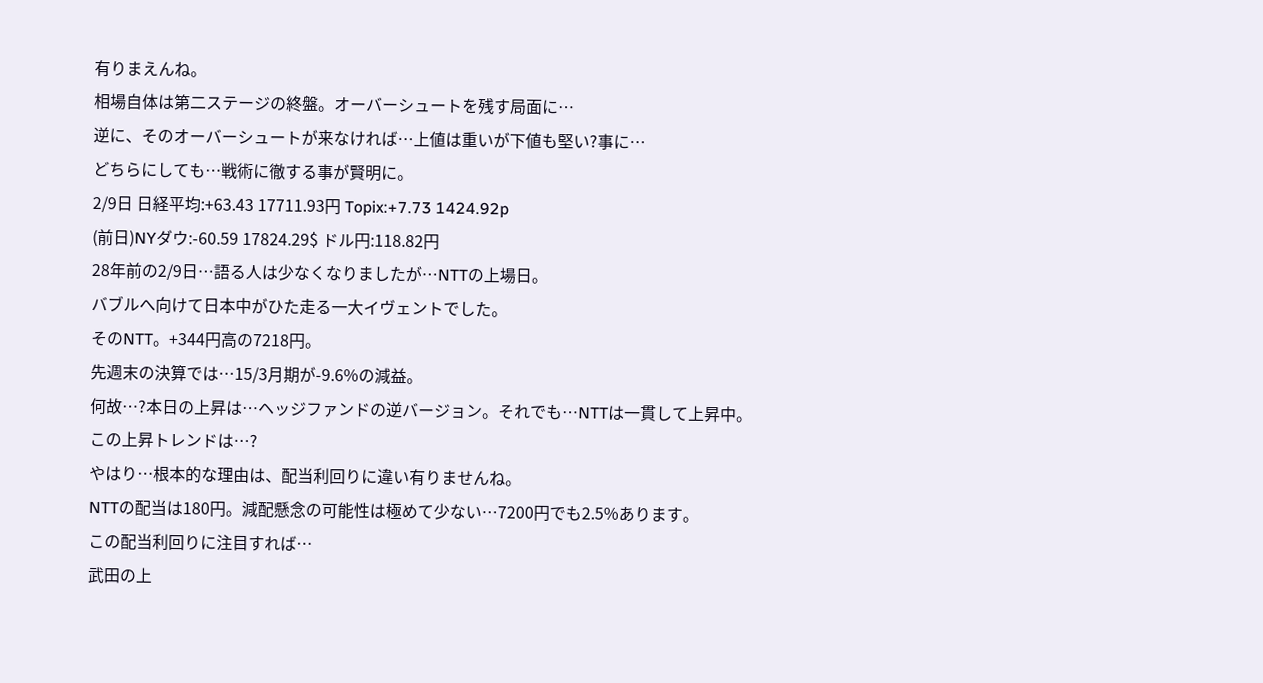有りまえんね。
相場自体は第二ステージの終盤。オーバーシュートを残す局面に…
逆に、そのオーバーシュートが来なければ…上値は重いが下値も堅い?事に…
どちらにしても…戦術に徹する事が賢明に。
2/9日 日経平均:+63.43 17711.93円 Topix:+7.73 1424.92p
(前日)NYダウ:-60.59 17824.29$ ドル円:118.82円
28年前の2/9日…語る人は少なくなりましたが…NTTの上場日。
バブルへ向けて日本中がひた走る一大イヴェントでした。
そのNTT。+344円高の7218円。
先週末の決算では…15/3月期が-9.6%の減益。
何故…?本日の上昇は…ヘッジファンドの逆バージョン。それでも…NTTは一貫して上昇中。
この上昇トレンドは…?
やはり…根本的な理由は、配当利回りに違い有りませんね。
NTTの配当は180円。減配懸念の可能性は極めて少ない…7200円でも2.5%あります。
この配当利回りに注目すれば…
武田の上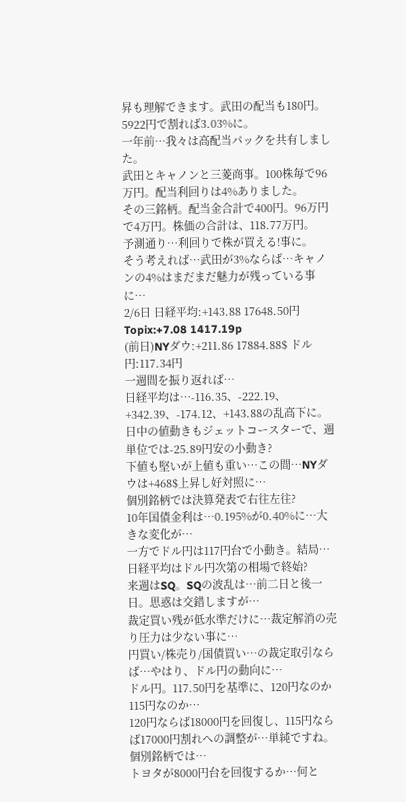昇も理解できます。武田の配当も180円。5922円で割れば3.03%に。
一年前…我々は高配当パックを共有しました。
武田とキャノンと三菱商事。100株毎で96万円。配当利回りは4%ありました。
その三銘柄。配当金合計で400円。96万円で4万円。株価の合計は、118.77万円。
予測通り…利回りで株が買える!事に。
そう考えれば…武田が3%ならば…キャノンの4%はまだまだ魅力が残っている事に…
2/6日 日経平均:+143.88 17648.50円 Topix:+7.08 1417.19p
(前日)NYダウ:+211.86 17884.88$ ドル円:117.34円
一週間を振り返れば…
日経平均は…-116.35、-222.19、+342.39、-174.12、+143.88の乱高下に。
日中の値動きもジェットコースターで、週単位では-25.89円安の小動き?
下値も堅いが上値も重い…この間…NYダウは+468$上昇し好対照に…
個別銘柄では決算発表で右往左往?
10年国債金利は…0.195%が0.40%に…大きな変化が…
一方でドル円は117円台で小動き。結局…日経平均はドル円次第の相場で終始?
来週はSQ。SQの波乱は…前二日と後一日。思惑は交錯しますが…
裁定買い残が低水準だけに…裁定解消の売り圧力は少ない事に…
円買い/株売り/国債買い…の裁定取引ならば…やはり、ドル円の動向に…
ドル円。117.50円を基準に、120円なのか115円なのか…
120円ならば18000円を回復し、115円ならば17000円割れへの調整が…単純ですね。
個別銘柄では…
トヨタが8000円台を回復するか…何と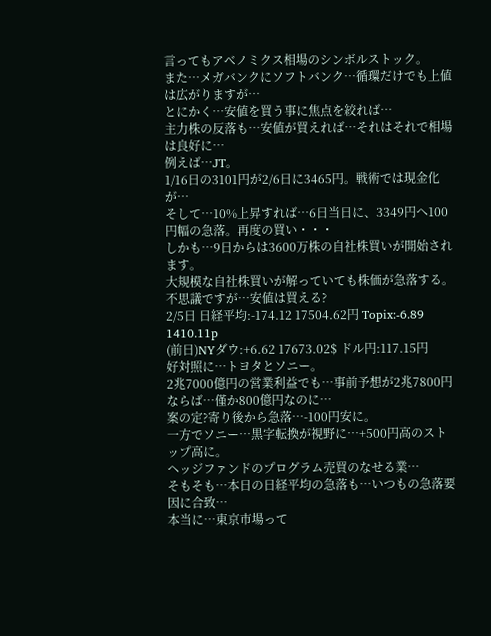言ってもアベノミクス相場のシンボルストック。
また…メガバンクにソフトバンク…循環だけでも上値は広がりますが…
とにかく…安値を買う事に焦点を絞れば…
主力株の反落も…安値が買えれば…それはそれで相場は良好に…
例えば…JT。
1/16日の3101円が2/6日に3465円。戦術では現金化が…
そして…10%上昇すれば…6日当日に、3349円へ100円幅の急落。再度の買い・・・
しかも…9日からは3600万株の自社株買いが開始されます。
大規模な自社株買いが解っていても株価が急落する。不思議ですが…安値は買える?
2/5日 日経平均:-174.12 17504.62円 Topix:-6.89 1410.11p
(前日)NYダウ:+6.62 17673.02$ ドル円:117.15円
好対照に…トヨタとソニー。
2兆7000億円の営業利益でも…事前予想が2兆7800円ならば…僅か800億円なのに…
案の定?寄り後から急落…-100円安に。
一方でソニー…黒字転換が視野に…+500円高のストップ高に。
ヘッジファンドのプログラム売買のなせる業…
そもそも…本日の日経平均の急落も…いつもの急落要因に合致…
本当に…東京市場って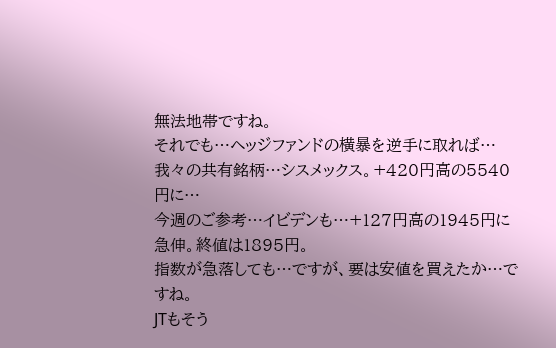無法地帯ですね。
それでも…ヘッジファンドの横暴を逆手に取れば…
我々の共有銘柄…シスメックス。+420円高の5540円に…
今週のご参考…イビデンも…+127円高の1945円に急伸。終値は1895円。
指数が急落しても…ですが、要は安値を買えたか…ですね。
JTもそう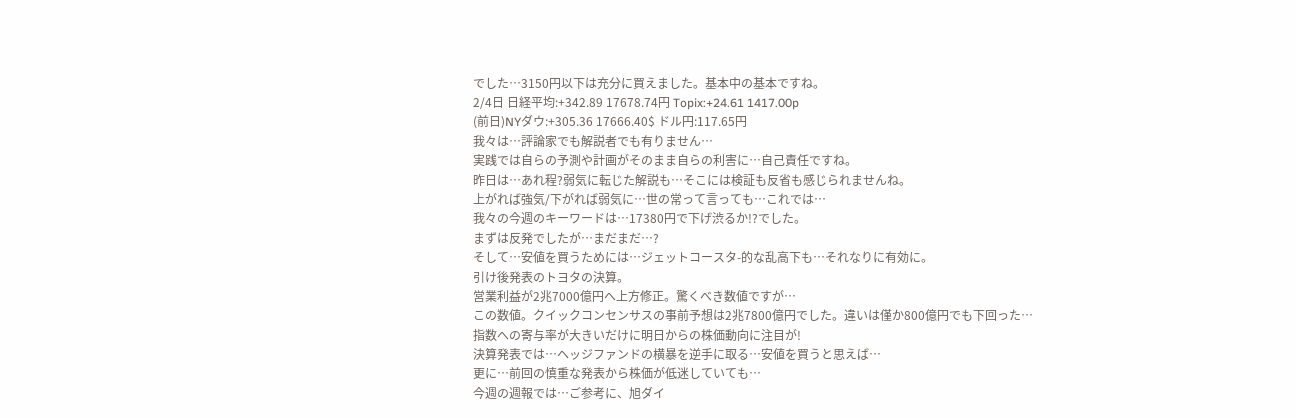でした…3150円以下は充分に買えました。基本中の基本ですね。
2/4日 日経平均:+342.89 17678.74円 Topix:+24.61 1417.00p
(前日)NYダウ:+305.36 17666.40$ ドル円:117.65円
我々は…評論家でも解説者でも有りません…
実践では自らの予測や計画がそのまま自らの利害に…自己責任ですね。
昨日は…あれ程?弱気に転じた解説も…そこには検証も反省も感じられませんね。
上がれば強気/下がれば弱気に…世の常って言っても…これでは…
我々の今週のキーワードは…17380円で下げ渋るか!?でした。
まずは反発でしたが…まだまだ…?
そして…安値を買うためには…ジェットコースタ-的な乱高下も…それなりに有効に。
引け後発表のトヨタの決算。
営業利益が2兆7000億円へ上方修正。驚くべき数値ですが…
この数値。クイックコンセンサスの事前予想は2兆7800億円でした。違いは僅か800億円でも下回った…
指数への寄与率が大きいだけに明日からの株価動向に注目が!
決算発表では…ヘッジファンドの横暴を逆手に取る…安値を買うと思えば…
更に…前回の慎重な発表から株価が低迷していても…
今週の週報では…ご参考に、旭ダイ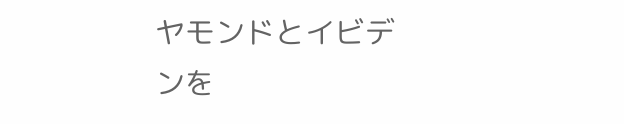ヤモンドとイビデンを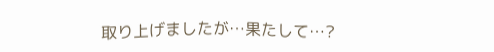取り上げましたが…果たして…?